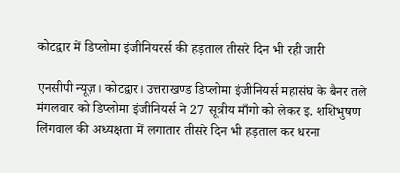कोटद्वार में डिप्लोमा इंजीनियरर्स की हड़ताल तीसरे दिन भी रही जारी

एनसीपी न्यूज़। कोटद्वार। उत्तराखण्ड डिप्लोमा इंजीनियर्स महासंघ के बैनर तले मंगलवार को डिप्लोमा इंजीनियर्स ने 27 सूत्रीय माँगो को लेकर इ. शशिभुषण लिंगवाल की अध्यक्षता में लगातार तीसरे दिन भी हड़ताल कर धरना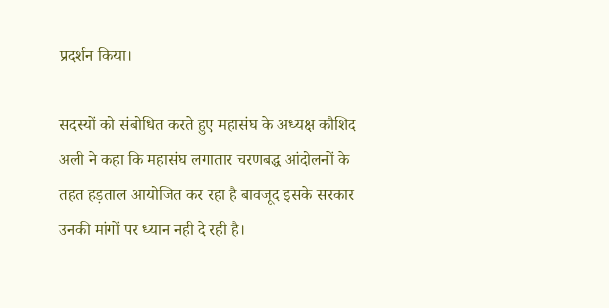प्रदर्शन किया।

सदस्यों को संबोधित करते हुए महासंघ के अध्यक्ष कौशिद अली ने कहा कि महासंघ लगातार चरणबद्ध आंदोलनों के तहत हड़ताल आयोजित कर रहा है बावजूद इसके सरकार उनकी मांगों पर ध्यान नही दे रही है।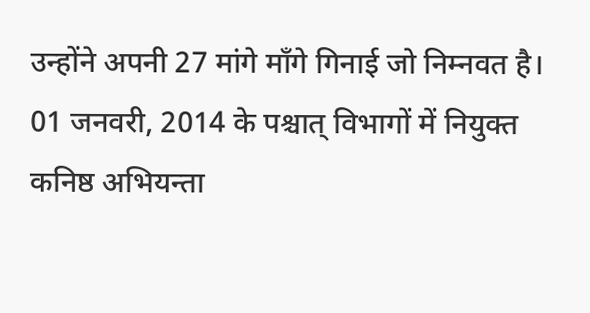उन्होंने अपनी 27 मांगे माँगे गिनाई जो निम्नवत है।
01 जनवरी, 2014 के पश्चात् विभागों में नियुक्त कनिष्ठ अभियन्ता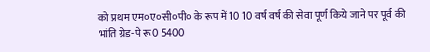को प्रथम एम०ए०सी०पी० के रूप में 10 10 वर्ष वर्ष की सेवा पूर्ण किये जाने पर पूर्व की भांति ग्रेड-पे रू0 5400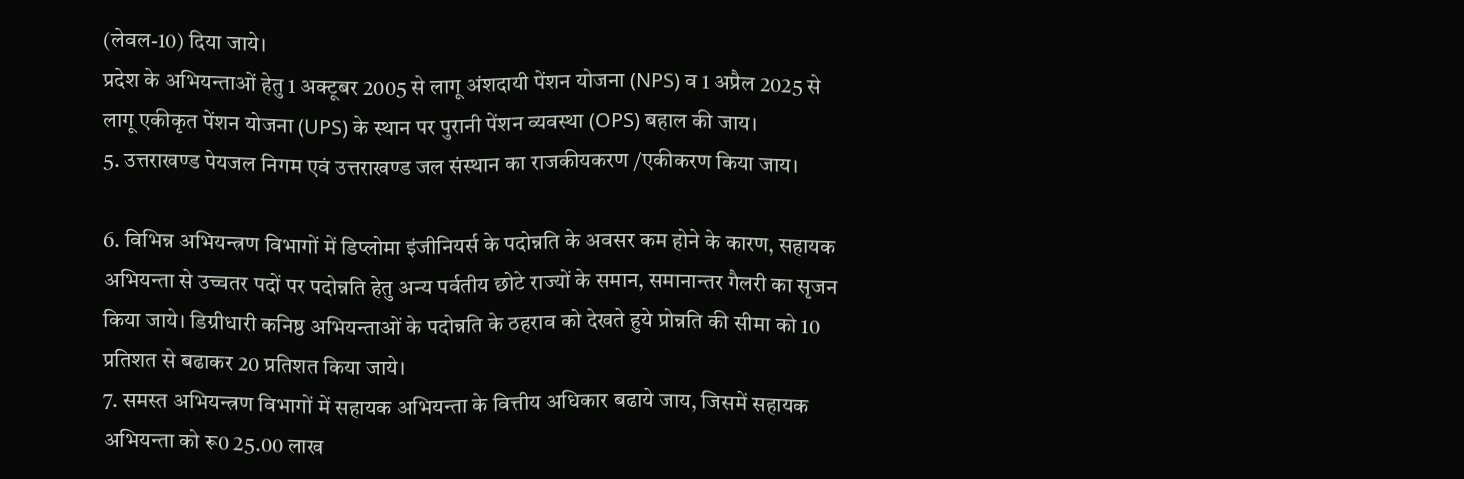(लेवल-10) दिया जाये।
प्रदेश के अभियन्ताओं हेतु 1 अक्टूबर 2005 से लागू अंशदायी पेंशन योजना (NPS) व 1 अप्रैल 2025 से लागू एकीकृत पेंशन योजना (UPS) के स्थान पर पुरानी पेंशन व्यवस्था (OPS) बहाल की जाय।
5. उत्तराखण्ड पेयजल निगम एवं उत्तराखण्ड जल संस्थान का राजकीयकरण /एकीकरण किया जाय।

6. विभिन्न अभियन्त्रण विभागों में डिप्लोमा इंजीनियर्स के पदोन्नति के अवसर कम होने के कारण, सहायक अभियन्ता से उच्चतर पदों पर पदोन्नति हेतु अन्य पर्वतीय छोटे राज्यों के समान, समानान्तर गैलरी का सृजन किया जाये। डिग्रीधारी कनिष्ठ अभियन्ताओं के पदोन्नति के ठहराव को देखते हुये प्रोन्नति की सीमा को 10 प्रतिशत से बढाकर 20 प्रतिशत किया जाये।
7. समस्त अभियन्त्रण विभागों में सहायक अभियन्ता के वित्तीय अधिकार बढाये जाय, जिसमें सहायक अभियन्ता को रू0 25.00 लाख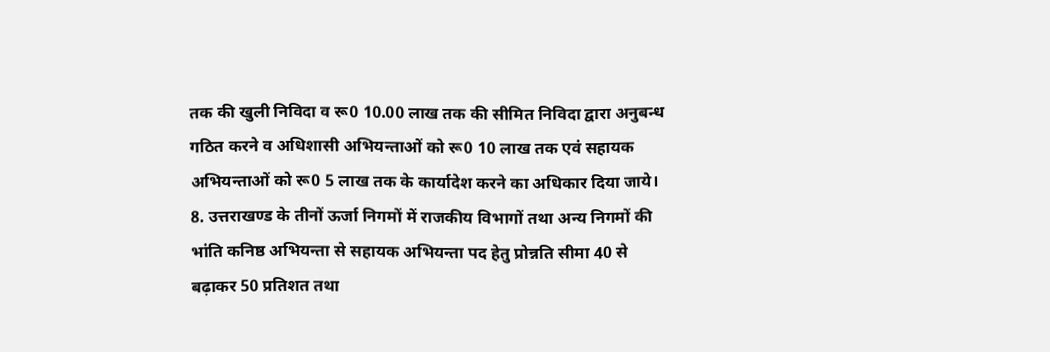तक की खुली निविदा व रू0 10.00 लाख तक की सीमित निविदा द्वारा अनुबन्ध गठित करने व अधिशासी अभियन्ताओं को रू0 10 लाख तक एवं सहायक अभियन्ताओं को रू0 5 लाख तक के कार्यादेश करने का अधिकार दिया जाये।
8. उत्तराखण्ड के तीनों ऊर्जा निगमों में राजकीय विभागों तथा अन्य निगमों की भांति कनिष्ठ अभियन्ता से सहायक अभियन्ता पद हेतु प्रोन्नति सीमा 40 से बढ़ाकर 50 प्रतिशत तथा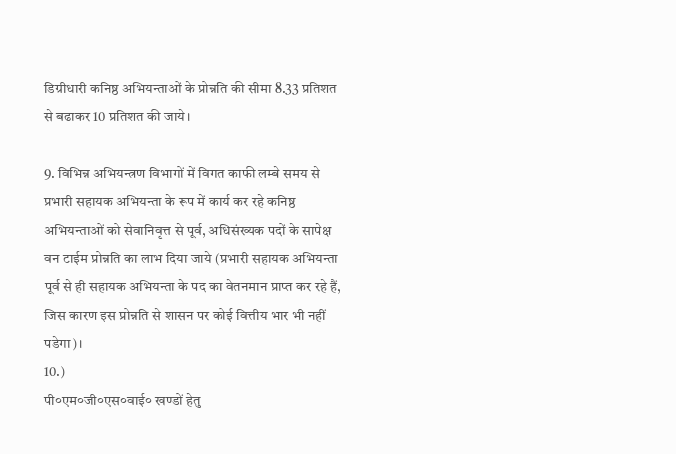डिग्रीधारी कनिष्ठ अभियन्ताओं के प्रोन्नति की सीमा 8.33 प्रतिशत से बढाकर 10 प्रतिशत की जाये।

9. विभिन्न अभियन्त्रण विभागों में विगत काफी लम्बे समय से प्रभारी सहायक अभियन्ता के रूप में कार्य कर रहे कनिष्ठ अभियन्ताओं को सेवानिवृत्त से पूर्व, अधिसंख्यक पदों के सापेक्ष वन टाईम प्रोन्नति का लाभ दिया जाये (प्रभारी सहायक अभियन्ता पूर्व से ही सहायक अभियन्ता के पद का वेतनमान प्राप्त कर रहे हैं, जिस कारण इस प्रोन्नति से शासन पर कोई वित्तीय भार भी नहीं पडेगा)।
10.)
पी०एम०जी०एस०वाई० खण्डों हेतु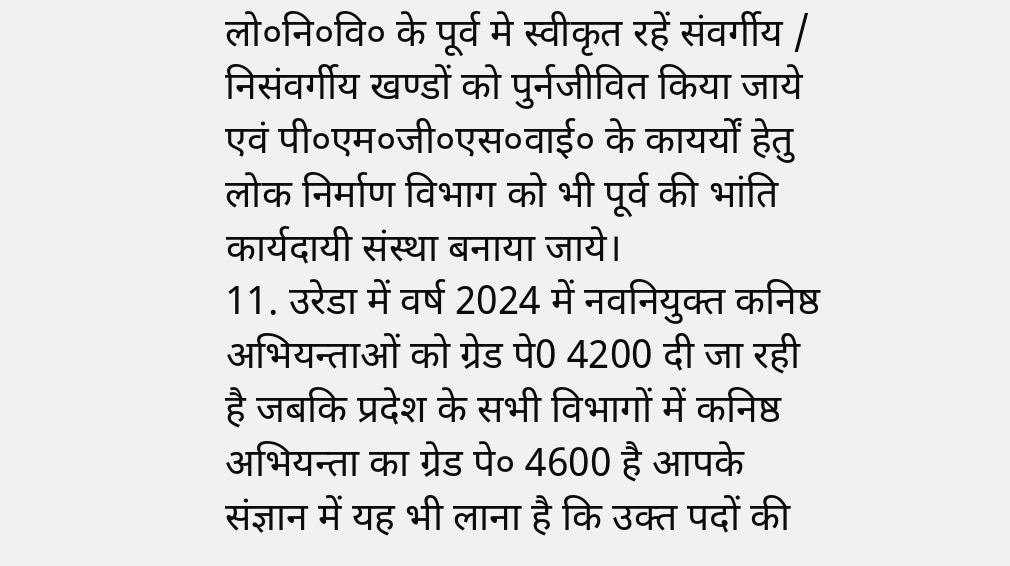लो०नि०वि० के पूर्व मे स्वीकृत रहें संवर्गीय / निसंवर्गीय खण्डों को पुर्नजीवित किया जाये एवं पी०एम०जी०एस०वाई० के कायर्यों हेतु लोक निर्माण विभाग को भी पूर्व की भांति कार्यदायी संस्था बनाया जाये।
11. उरेडा में वर्ष 2024 में नवनियुक्त कनिष्ठ अभियन्ताओं को ग्रेड पे0 4200 दी जा रही है जबकि प्रदेश के सभी विभागों में कनिष्ठ अभियन्ता का ग्रेड पे० 4600 है आपके संज्ञान में यह भी लाना है कि उक्त पदों की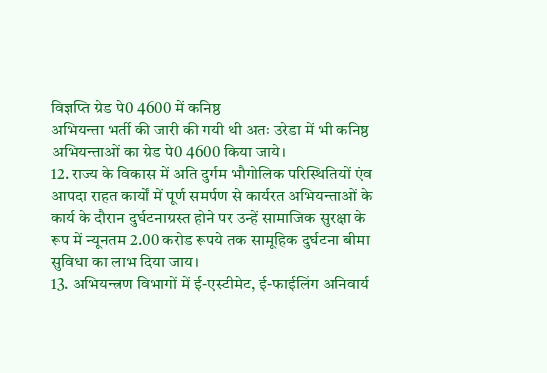विज्ञप्ति ग्रेड पे0 4600 में कनिष्ठ
अभियन्ता भर्ती की जारी की गयी थी अतः उरेडा में भी कनिष्ठ अभियन्ताओं का ग्रेड पे0 4600 किया जाये।
12. राज्य के विकास में अति दुर्गम भौगोलिक परिस्थितियों एंव आपदा राहत कार्यों में पूर्ण समर्पण से कार्यरत अभियन्ताओं के कार्य के दौरान दुर्घटनाग्रस्त होने पर उन्हें सामाजिक सुरक्षा के रूप में न्यूनतम 2.00 करोड रूपये तक सामूहिक दुर्घटना बीमा सुविधा का लाभ दिया जाय।
13. अभियन्त्रण विभागों में ई-एस्टीमेट, ई-फाईलिंग अनिवार्य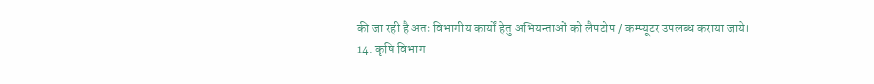की जा रही है अतः विभागीय कार्यों हेतु अभियन्ताओं को लैपटोप / कम्प्यूटर उपलब्ध कराया जाये।
14. कृषि विभाग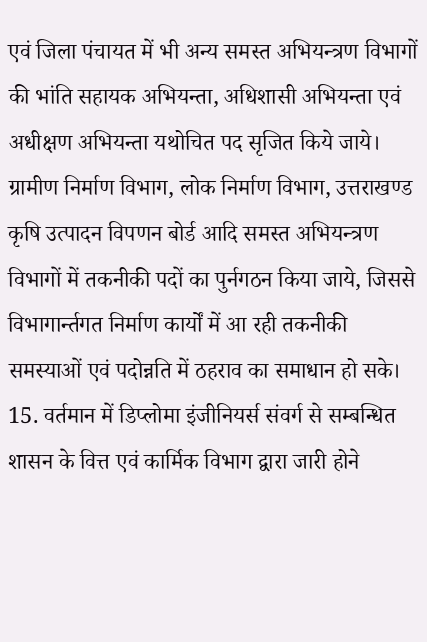एवं जिला पंचायत में भी अन्य समस्त अभियन्त्रण विभागों की भांति सहायक अभियन्ता, अधिशासी अभियन्ता एवं अधीक्षण अभियन्ता यथोचित पद सृजित किये जाये। ग्रामीण निर्माण विभाग, लोक निर्माण विभाग, उत्तराखण्ड कृषि उत्पादन विपणन बोर्ड आदि समस्त अभियन्त्रण विभागों में तकनीकी पदों का पुर्नगठन किया जाये, जिससे विभागार्न्तगत निर्माण कार्यों में आ रही तकनीकी समस्याओं एवं पदोन्नति में ठहराव का समाधान हो सके।
15. वर्तमान में डिप्लोमा इंजीनियर्स संवर्ग से सम्बन्धित शासन के वित्त एवं कार्मिक विभाग द्वारा जारी होने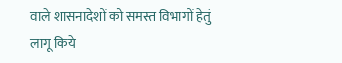वाले शासनादेशों को समस्त विभागों हेतुं लागू किये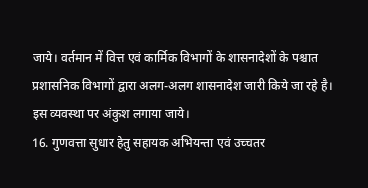जाये। वर्तमान में वित्त एवं कार्मिक विभागों के शासनादेशों के पश्चात प्रशासनिक विभागों द्वारा अलग-अलग शासनादेश जारी किये जा रहे है। इस व्यवस्था पर अंकुश लगाया जाये।
16. गुणवत्ता सुधार हेतु सहायक अभियन्ता एवं उच्चतर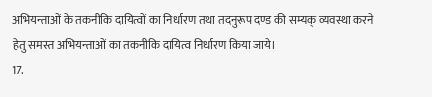अभियन्ताओं के तकनीकि दायित्वों का निर्धारण तथा तदनुरूप दण्ड की सम्यक् व्यवस्था करने हेतु समस्त अभियन्ताओं का तकनीकि दायित्व निर्धारण किया जाये।
17.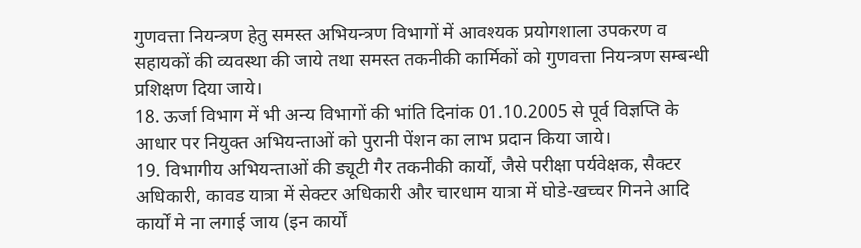गुणवत्ता नियन्त्रण हेतु समस्त अभियन्त्रण विभागों में आवश्यक प्रयोगशाला उपकरण व सहायकों की व्यवस्था की जाये तथा समस्त तकनीकी कार्मिकों को गुणवत्ता नियन्त्रण सम्बन्धी प्रशिक्षण दिया जाये।
18. ऊर्जा विभाग में भी अन्य विभागों की भांति दिनांक 01.10.2005 से पूर्व विज्ञप्ति के आधार पर नियुक्त अभियन्ताओं को पुरानी पेंशन का लाभ प्रदान किया जाये।
19. विभागीय अभियन्ताओं की ड्यूटी गैर तकनीकी कार्यों, जैसे परीक्षा पर्यवेक्षक, सैक्टर अधिकारी, कावड यात्रा में सेक्टर अधिकारी और चारधाम यात्रा में घोडे-खच्चर गिनने आदि कार्यों मे ना लगाई जाय (इन कार्यों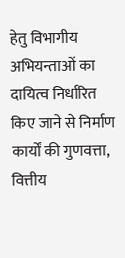हेतु विभागीय अभियन्ताओं का दायित्व निर्धारित किए जाने से निर्माण कार्यों की गुणवत्ता, वित्तीय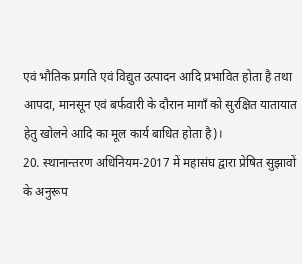एवं भौतिक प्रगति एवं विद्युत उत्पादन आदि प्रभावित होता है तथा आपदा, मानसून एवं बर्फवारी के दौरान मागाँ को सुरक्षित यातायात हेतु खोलने आदि का मूल कार्य बाधित होता है)।
20. स्थानान्तरण अधिनियम-2017 में महासंघ द्वारा प्रेषित सुझावों के अनुरूप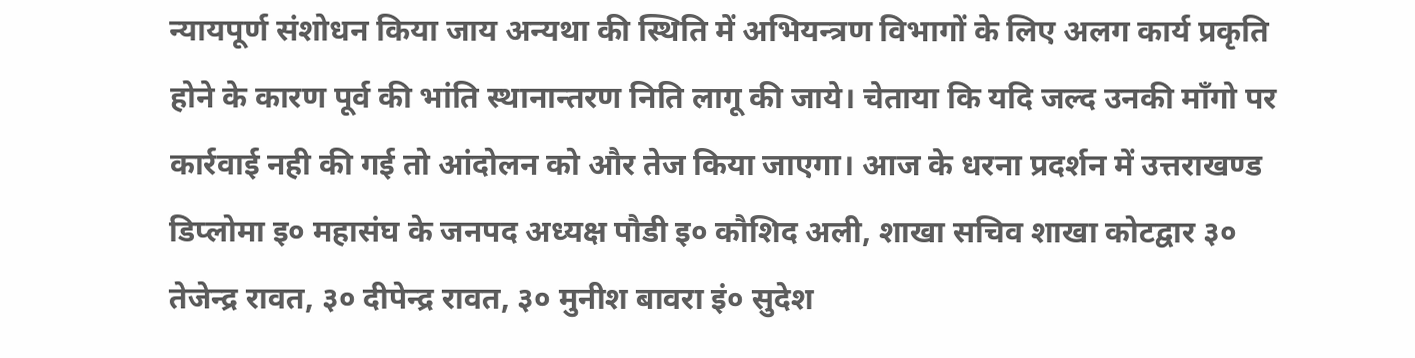न्यायपूर्ण संशोधन किया जाय अन्यथा की स्थिति में अभियन्त्रण विभागों के लिए अलग कार्य प्रकृति होने के कारण पूर्व की भांति स्थानान्तरण निति लागू की जाये। चेताया कि यदि जल्द उनकी माँगो पर कार्रवाई नही की गई तो आंदोलन को और तेज किया जाएगा। आज के धरना प्रदर्शन में उत्तराखण्ड डिप्लोमा इ० महासंघ के जनपद अध्यक्ष पौडी इ० कौशिद अली, शाखा सचिव शाखा कोटद्वार ३० तेजेन्द्र रावत, ३० दीपेन्द्र रावत, ३० मुनीश बावरा इं० सुदेश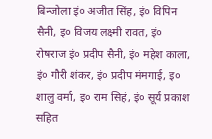बिन्जोला इं० अजीत सिंह, इं० विपिन सैनी, इ० विजय लक्ष्मी रावत, इं० रोषराज इं० प्रदीप सैनी, इं० महेश काला, इं० गौरी शंकर, इं० प्रदीप मंमगाई, इ० शालु वर्मा, इ० राम सिहं, इं० सूर्य प्रकाश सहित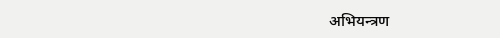अभियन्त्रण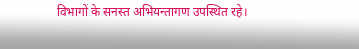विभागों के सनस्त अभियन्तागण उपस्थित रहे।